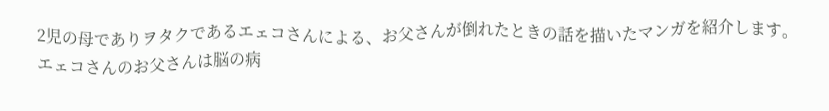2児の母でありヲタクであるエェコさんによる、お父さんが倒れたときの話を描いたマンガを紹介します。
エェコさんのお父さんは脳の病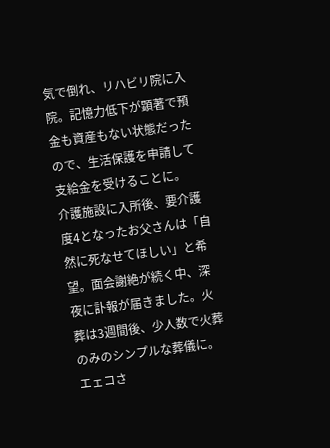気で倒れ、リハビリ院に入院。記憶力低下が顕著で預金も資産もない状態だったので、生活保護を申請して支給金を受けることに。
介護施設に入所後、要介護度4となったお父さんは「自然に死なせてほしい」と希望。面会謝絶が続く中、深夜に訃報が届きました。火葬は3週間後、少人数で火葬のみのシンプルな葬儀に。エェコさ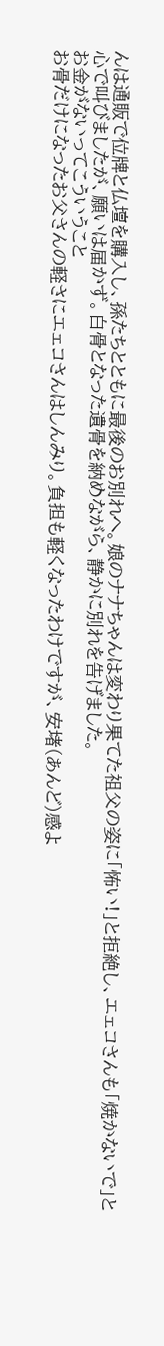んは通販で位牌と仏壇を購入し、孫たちとともに最後のお別れへ。娘のナナちゃんは変わり果てた祖父の姿に「怖い!」と拒絶し、エェコさんも「焼かないで」と心で叫びましたが、願いは届かず。白骨となった遺骨を納めながら、静かに別れを告げました。
お金がないってこういうこと
お骨だけになったお父さんの軽さにエェコさんはしんみり。負担も軽くなったわけですが、安堵(あんど)感よ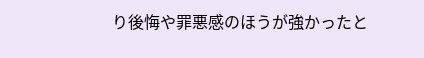り後悔や罪悪感のほうが強かったと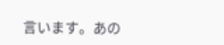言います。あの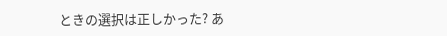ときの選択は正しかった? あ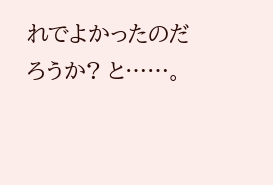れでよかったのだろうか? と……。